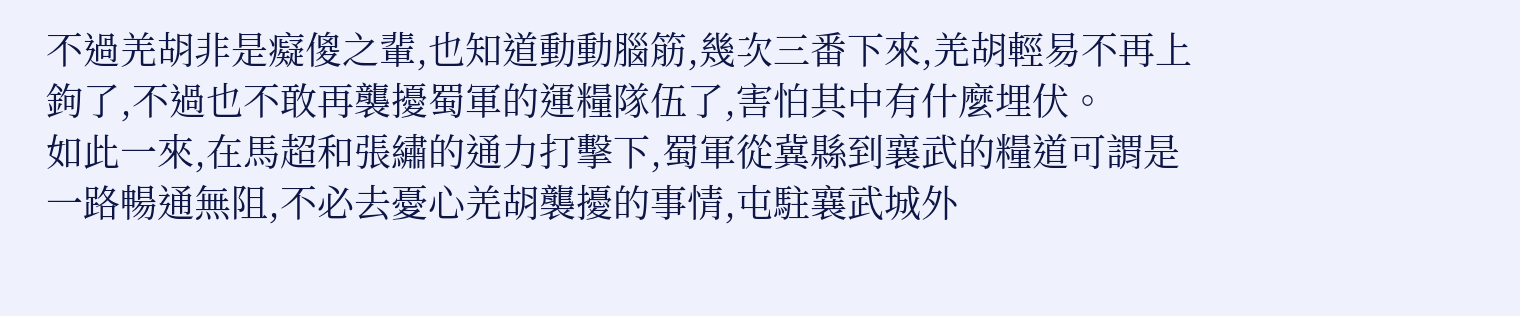不過羌胡非是癡傻之輩,也知道動動腦筋,幾次三番下來,羌胡輕易不再上鉤了,不過也不敢再襲擾蜀軍的運糧隊伍了,害怕其中有什麼埋伏。
如此一來,在馬超和張繡的通力打擊下,蜀軍從冀縣到襄武的糧道可謂是一路暢通無阻,不必去憂心羌胡襲擾的事情,屯駐襄武城外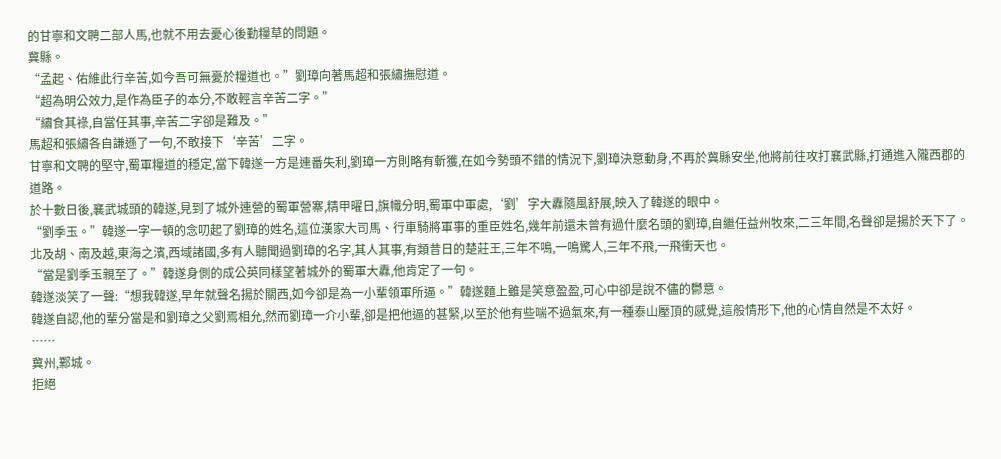的甘寧和文聘二部人馬,也就不用去憂心後勤糧草的問題。
冀縣。
“孟起、佑維此行辛苦,如今吾可無憂於糧道也。”劉璋向著馬超和張繡撫慰道。
“超為明公效力,是作為臣子的本分,不敢輕言辛苦二字。”
“繡食其祿,自當任其事,辛苦二字卻是難及。”
馬超和張繡各自謙遜了一句,不敢接下‘辛苦’二字。
甘寧和文聘的堅守,蜀軍糧道的穩定,當下韓遂一方是連番失利,劉璋一方則略有斬獲,在如今勢頭不錯的情況下,劉璋決意動身,不再於冀縣安坐,他將前往攻打襄武縣,打通進入隴西郡的道路。
於十數日後,襄武城頭的韓遂,見到了城外連營的蜀軍營寨,精甲曜日,旗幟分明,蜀軍中軍處,‘劉’字大纛隨風舒展,映入了韓遂的眼中。
“劉季玉。”韓遂一字一頓的念叨起了劉璋的姓名,這位漢家大司馬、行車騎將軍事的重臣姓名,幾年前還未曾有過什麼名頭的劉璋,自繼任益州牧來,二三年間,名聲卻是揚於天下了。
北及胡、南及越,東海之濱,西域諸國,多有人聽聞過劉璋的名字,其人其事,有類昔日的楚莊王,三年不鳴,一鳴驚人,三年不飛,一飛衝天也。
“當是劉季玉親至了。”韓遂身側的成公英同樣望著城外的蜀軍大纛,他肯定了一句。
韓遂淡笑了一聲:“想我韓遂,早年就聲名揚於關西,如今卻是為一小輩領軍所逼。”韓遂麵上雖是笑意盈盈,可心中卻是說不儘的鬱意。
韓遂自認,他的輩分當是和劉璋之父劉焉相允,然而劉璋一介小輩,卻是把他逼的甚緊,以至於他有些喘不過氣來,有一種泰山壓頂的感覺,這般情形下,他的心情自然是不太好。
……
冀州,鄴城。
拒絕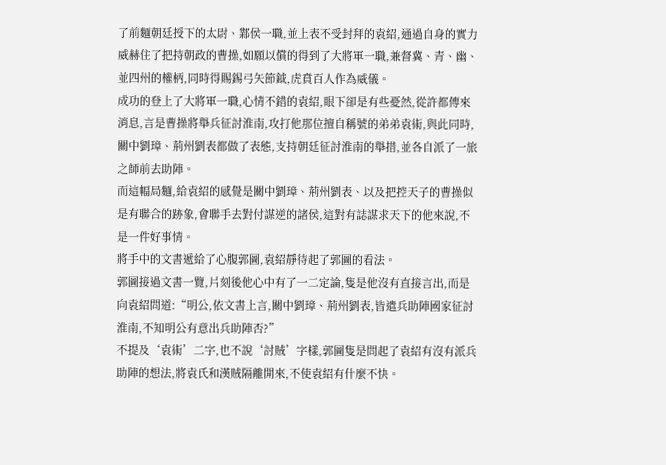了前麵朝廷授下的太尉、鄴侯一職,並上表不受封拜的袁紹,通過自身的實力威赫住了把持朝政的曹操,如願以償的得到了大將軍一職,兼督冀、青、幽、並四州的權柄,同時得賜錫弓矢節鉞,虎賁百人作為威儀。
成功的登上了大將軍一職,心情不錯的袁紹,眼下卻是有些憂然,從許都傳來消息,言是曹操將舉兵征討淮南,攻打他那位擅自稱號的弟弟袁術,與此同時,關中劉璋、荊州劉表都做了表態,支持朝廷征討淮南的舉措,並各自派了一旅之師前去助陣。
而這幅局麵,給袁紹的感覺是關中劉璋、荊州劉表、以及把控天子的曹操似是有聯合的跡象,會聯手去對付謀逆的諸侯,這對有誌謀求天下的他來說,不是一件好事情。
將手中的文書遞給了心腹郭圖,袁紹靜待起了郭圖的看法。
郭圖接過文書一覽,片刻後他心中有了一二定論,隻是他沒有直接言出,而是向袁紹問道:“明公,依文書上言,關中劉璋、荊州劉表,皆遣兵助陣國家征討淮南,不知明公有意出兵助陣否?”
不提及‘袁術’二字,也不說‘討賊’字樣,郭圖隻是問起了袁紹有沒有派兵助陣的想法,將袁氏和漢賊隔離開來,不使袁紹有什麼不快。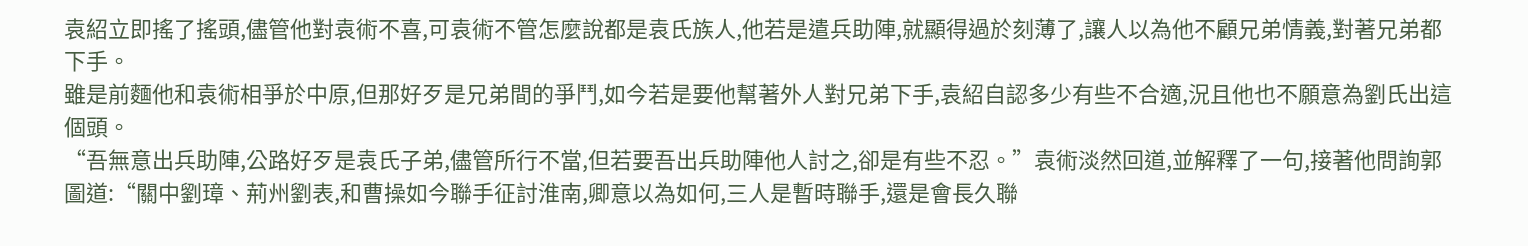袁紹立即搖了搖頭,儘管他對袁術不喜,可袁術不管怎麼說都是袁氏族人,他若是遣兵助陣,就顯得過於刻薄了,讓人以為他不顧兄弟情義,對著兄弟都下手。
雖是前麵他和袁術相爭於中原,但那好歹是兄弟間的爭鬥,如今若是要他幫著外人對兄弟下手,袁紹自認多少有些不合適,況且他也不願意為劉氏出這個頭。
“吾無意出兵助陣,公路好歹是袁氏子弟,儘管所行不當,但若要吾出兵助陣他人討之,卻是有些不忍。”袁術淡然回道,並解釋了一句,接著他問詢郭圖道:“關中劉璋、荊州劉表,和曹操如今聯手征討淮南,卿意以為如何,三人是暫時聯手,還是會長久聯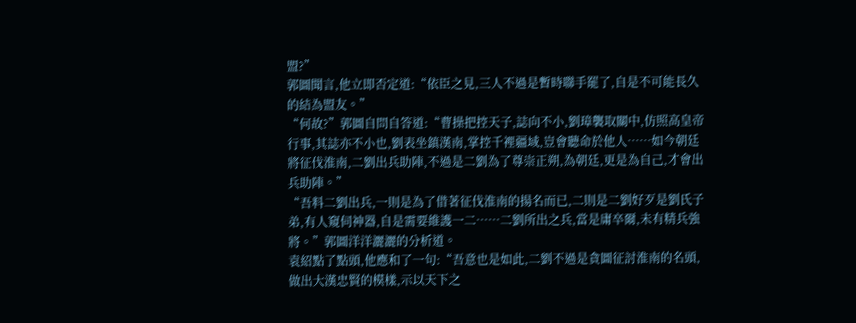盟?”
郭圖聞言,他立即否定道:“依臣之見,三人不過是暫時聯手罷了,自是不可能長久的結為盟友。”
“何故?”郭圖自問自答道:“曹操把控天子,誌向不小,劉璋襲取關中,仿照高皇帝行事,其誌亦不小也,劉表坐鎮漢南,掌控千裡疆域,豈會聽命於他人……如今朝廷將征伐淮南,二劉出兵助陣,不過是二劉為了尊崇正朔,為朝廷,更是為自己,才會出兵助陣。”
“吾料二劉出兵,一則是為了借著征伐淮南的揚名而已,二則是二劉好歹是劉氏子弟,有人窺伺神器,自是需要維護一二……二劉所出之兵,當是庸卒爾,未有精兵強將。”郭圖洋洋灑灑的分析道。
袁紹點了點頭,他應和了一句:“吾意也是如此,二劉不過是貪圖征討淮南的名頭,做出大漢忠賢的模樣,示以天下之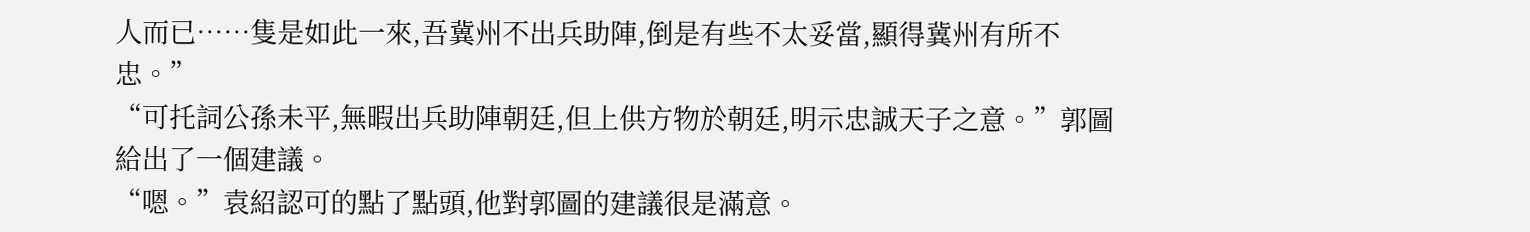人而已……隻是如此一來,吾冀州不出兵助陣,倒是有些不太妥當,顯得冀州有所不忠。”
“可托詞公孫未平,無暇出兵助陣朝廷,但上供方物於朝廷,明示忠誠天子之意。”郭圖給出了一個建議。
“嗯。”袁紹認可的點了點頭,他對郭圖的建議很是滿意。